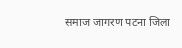समाज जागरण पटना जिला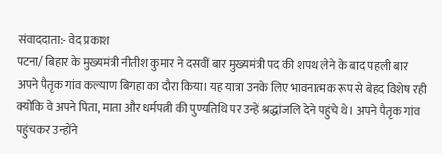संवाददाता:- वेद प्रकाश
पटना/ बिहार के मुख्यमंत्री नीतीश कुमार ने दसवीं बार मुख्यमंत्री पद की शपथ लेने के बाद पहली बार अपने पैतृक गांव कल्याण बिगहा का दौरा किया। यह यात्रा उनके लिए भावनात्मक रूप से बेहद विशेष रही क्योंकि वे अपने पिता, माता और धर्मपत्नी की पुण्यतिथि पर उन्हें श्रद्धांजलि देने पहुंचे थे। अपने पैतृक गांव पहुंचकर उन्होंने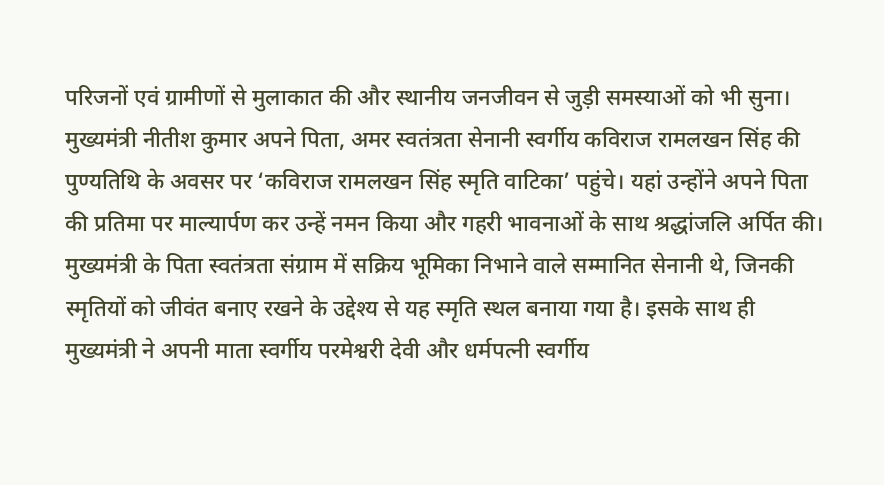परिजनों एवं ग्रामीणों से मुलाकात की और स्थानीय जनजीवन से जुड़ी समस्याओं को भी सुना। मुख्यमंत्री नीतीश कुमार अपने पिता, अमर स्वतंत्रता सेनानी स्वर्गीय कविराज रामलखन सिंह की पुण्यतिथि के अवसर पर ‘कविराज रामलखन सिंह स्मृति वाटिका’ पहुंचे। यहां उन्होंने अपने पिता की प्रतिमा पर माल्यार्पण कर उन्हें नमन किया और गहरी भावनाओं के साथ श्रद्धांजलि अर्पित की। मुख्यमंत्री के पिता स्वतंत्रता संग्राम में सक्रिय भूमिका निभाने वाले सम्मानित सेनानी थे, जिनकी स्मृतियों को जीवंत बनाए रखने के उद्देश्य से यह स्मृति स्थल बनाया गया है। इसके साथ ही मुख्यमंत्री ने अपनी माता स्वर्गीय परमेश्वरी देवी और धर्मपत्नी स्वर्गीय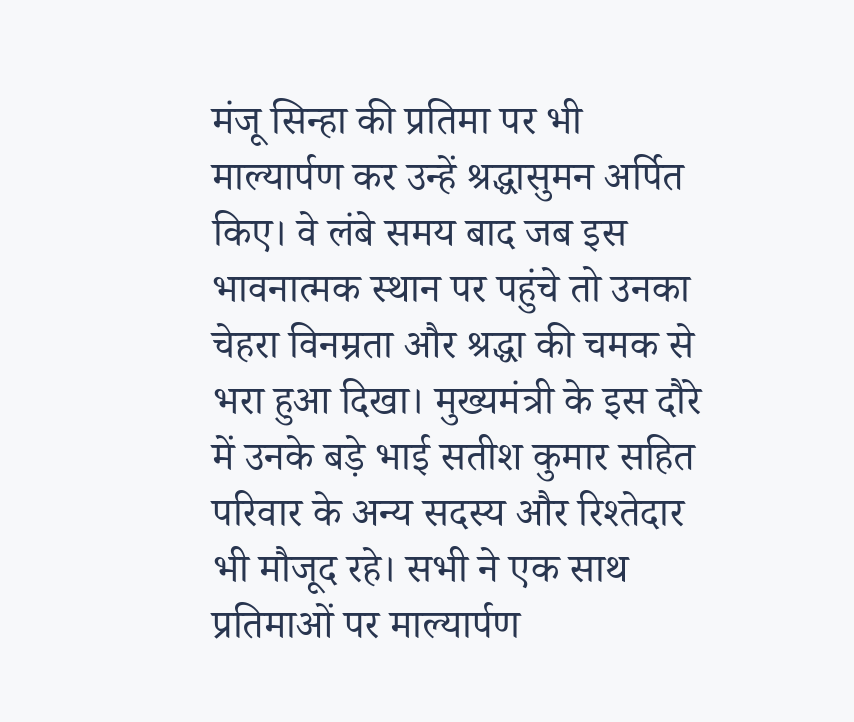मंजू सिन्हा की प्रतिमा पर भी माल्यार्पण कर उन्हें श्रद्धासुमन अर्पित किए। वे लंबे समय बाद जब इस भावनात्मक स्थान पर पहुंचे तो उनका चेहरा विनम्रता और श्रद्धा की चमक से भरा हुआ दिखा। मुख्यमंत्री के इस दौरे में उनके बड़े भाई सतीश कुमार सहित परिवार के अन्य सदस्य और रिश्तेदार भी मौजूद रहे। सभी ने एक साथ प्रतिमाओं पर माल्यार्पण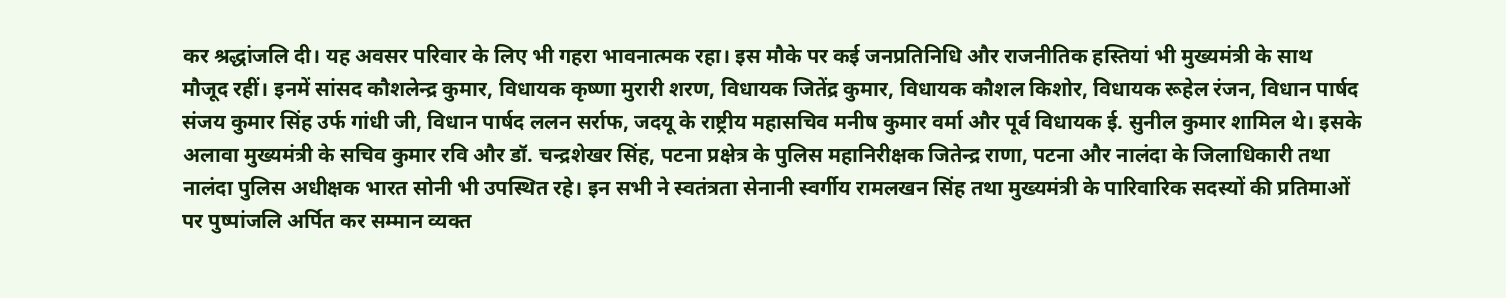कर श्रद्धांजलि दी। यह अवसर परिवार के लिए भी गहरा भावनात्मक रहा। इस मौके पर कई जनप्रतिनिधि और राजनीतिक हस्तियां भी मुख्यमंत्री के साथ मौजूद रहीं। इनमें सांसद कौशलेन्द्र कुमार, विधायक कृष्णा मुरारी शरण, विधायक जितेंद्र कुमार, विधायक कौशल किशोर, विधायक रूहेल रंजन, विधान पार्षद संजय कुमार सिंह उर्फ गांधी जी, विधान पार्षद ललन सर्राफ, जदयू के राष्ट्रीय महासचिव मनीष कुमार वर्मा और पूर्व विधायक ई. सुनील कुमार शामिल थे। इसके अलावा मुख्यमंत्री के सचिव कुमार रवि और डॉ. चन्द्रशेखर सिंह, पटना प्रक्षेत्र के पुलिस महानिरीक्षक जितेन्द्र राणा, पटना और नालंदा के जिलाधिकारी तथा नालंदा पुलिस अधीक्षक भारत सोनी भी उपस्थित रहे। इन सभी ने स्वतंत्रता सेनानी स्वर्गीय रामलखन सिंह तथा मुख्यमंत्री के पारिवारिक सदस्यों की प्रतिमाओं पर पुष्पांजलि अर्पित कर सम्मान व्यक्त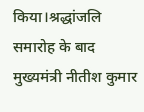किया।श्रद्धांजलि समारोह के बाद मुख्यमंत्री नीतीश कुमार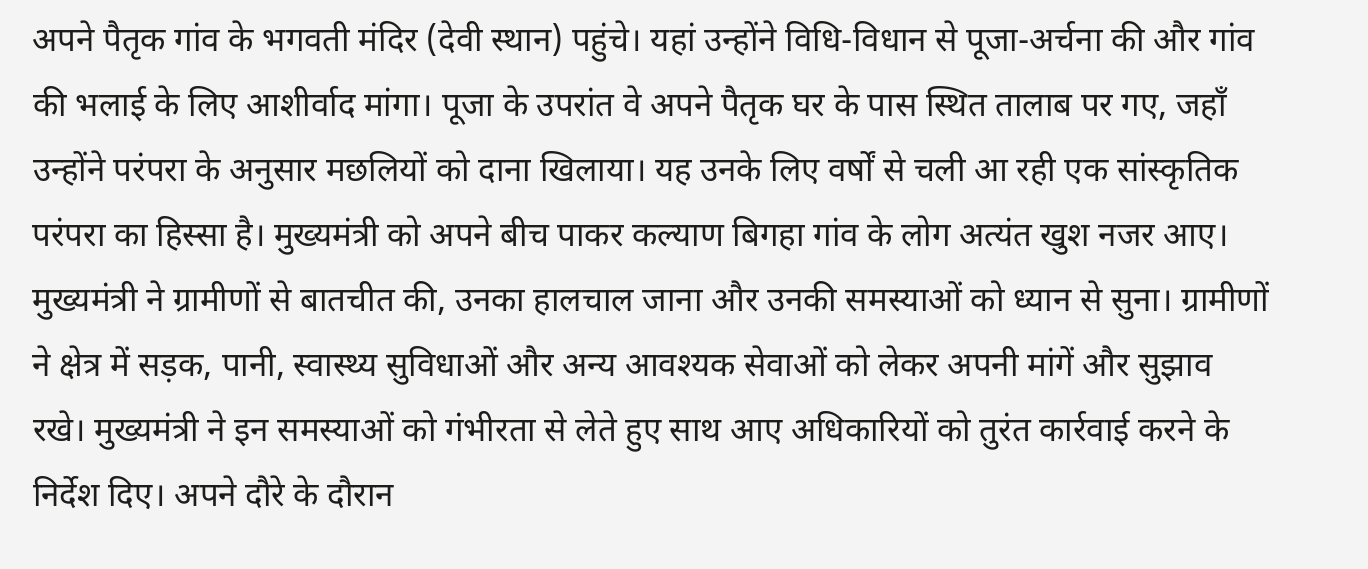अपने पैतृक गांव के भगवती मंदिर (देवी स्थान) पहुंचे। यहां उन्होंने विधि-विधान से पूजा-अर्चना की और गांव की भलाई के लिए आशीर्वाद मांगा। पूजा के उपरांत वे अपने पैतृक घर के पास स्थित तालाब पर गए, जहाँ उन्होंने परंपरा के अनुसार मछलियों को दाना खिलाया। यह उनके लिए वर्षों से चली आ रही एक सांस्कृतिक परंपरा का हिस्सा है। मुख्यमंत्री को अपने बीच पाकर कल्याण बिगहा गांव के लोग अत्यंत खुश नजर आए। मुख्यमंत्री ने ग्रामीणों से बातचीत की, उनका हालचाल जाना और उनकी समस्याओं को ध्यान से सुना। ग्रामीणों ने क्षेत्र में सड़क, पानी, स्वास्थ्य सुविधाओं और अन्य आवश्यक सेवाओं को लेकर अपनी मांगें और सुझाव रखे। मुख्यमंत्री ने इन समस्याओं को गंभीरता से लेते हुए साथ आए अधिकारियों को तुरंत कार्रवाई करने के निर्देश दिए। अपने दौरे के दौरान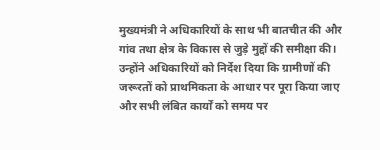मुख्यमंत्री ने अधिकारियों के साथ भी बातचीत की और गांव तथा क्षेत्र के विकास से जुड़े मुद्दों की समीक्षा की। उन्होंने अधिकारियों को निर्देश दिया कि ग्रामीणों की जरूरतों को प्राथमिकता के आधार पर पूरा किया जाए और सभी लंबित कार्यों को समय पर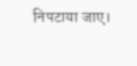निपटाया जाए।